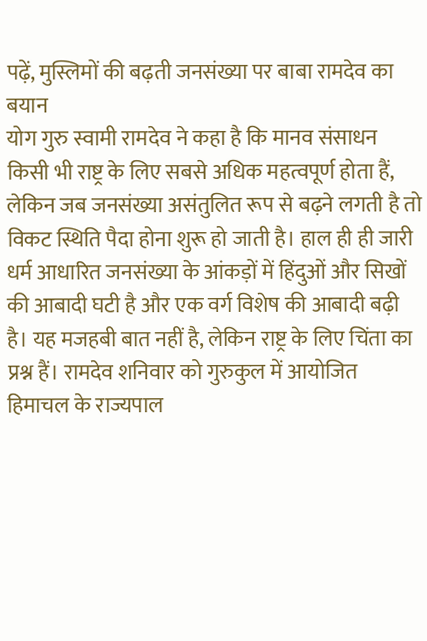पढ़ें, मुस्लिमों की बढ़ती जनसंख्या पर बाबा रामदेव का बयान
योग गुरु स्वामी रामदेव ने कहा है कि मानव संसाधन किसी भी राष्ट्र के लिए सबसे अधिक महत्वपूर्ण होता हैं, लेकिन जब जनसंख्या असंतुलित रूप से बढ़ने लगती है तो विकट स्थिति पैदा होना शुरू हो जाती है। हाल ही ही जारी धर्म आधारित जनसंख्या के आंकड़ों में हिंदुओं और सिखों की आबादी घटी है और एक वर्ग विशेष की आबादी बढ़ी है। यह मजहबी बात नहीं है, लेकिन राष्ट्र के लिए चिंता का प्रश्न हैं। रामदेव शनिवार को गुरुकुल में आयोजित हिमाचल के राज्यपाल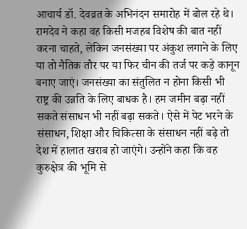आचार्य डॉ. देवव्रत के अभिनंदन समारोह में बोल रहे थे।
रामदेव ने कहा वह किसी मजहब विशेष की बात नहीं करना चाहते, लेकिन जनसंख्या पर अंकुश लगाने के लिए या तो नैतिक तौर पर या फिर चीन की तर्ज पर कड़े कानून बनाए जाएं। जनसंख्या का संतुलित न होना किसी भी राष्ट्र की उन्नति के लिए बाधक है। हम जमीन बढ़ा नहीं सकते संसाधन भी नहीं बढ़ा सकते। ऐसे में पेट भरने के संसाधन, शिक्षा और चिकित्सा के संसाधन नहीं बढ़े तो देश में हालात खराब हो जाएंगे। उन्होंने कहा कि वह कुरुक्षेत्र की भूमि से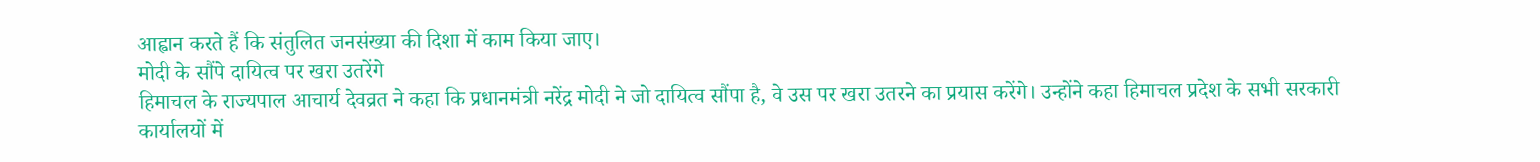आह्वान करते हैं कि संतुलित जनसंख्या की दिशा में काम किया जाए।
मोदी के सौंपे दायित्व पर खरा उतरेंगे
हिमाचल के राज्यपाल आचार्य देवव्रत ने कहा कि प्रधानमंत्री नरेंद्र मोदी ने जो दायित्व सौंपा है, वे उस पर खरा उतरने का प्रयास करेंगे। उन्होंने कहा हिमाचल प्रदेश के सभी सरकारी कार्यालयों में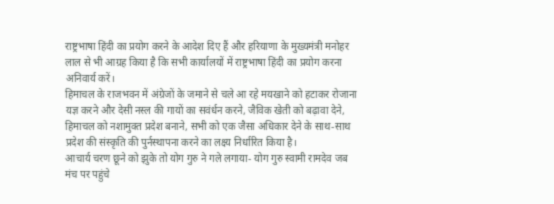राष्ट्रभाषा हिंदी का प्रयोग करने के आदेश दिए हैं और हरियाणा के मुख्यमंत्री मनोहर लाल से भी आग्रह किया है कि सभी कार्यालयों में राष्ट्रभाषा हिंदी का प्रयोग करना अनिवार्य करें।
हिमाचल के राजभवन में अंग्रेजों के जमाने से चले आ रहे मयखाने को हटाकर रोजाना यज्ञ करने और देसी नस्ल की गायों का सवंर्धन करने, जैविक खेती को बढ़ावा देने, हिमाचल को नशामुक्त प्रदेश बनाने, सभी को एक जैसा अधिकार देने के साथ-साथ प्रदेश की संस्कृति की पुर्नस्थापना करने का लक्ष्य निर्धारित किया है।
आचार्य चरण छूने को झुके तो योग गुरु ने गले लगाया- योग गुरु स्वामी रामदेव जब मंच पर पहुंचे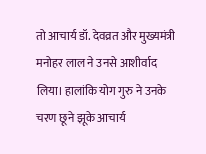तो आचार्य डॉ. देवव्रत और मुख्यमंत्री मनोहर लाल ने उनसे आशीर्वाद लिया। हालांकि योग गुरु ने उनके चरण छूने झूके आचार्य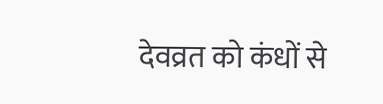देवव्रत को कंधों से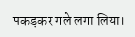पकड़कर गले लगा लिया।